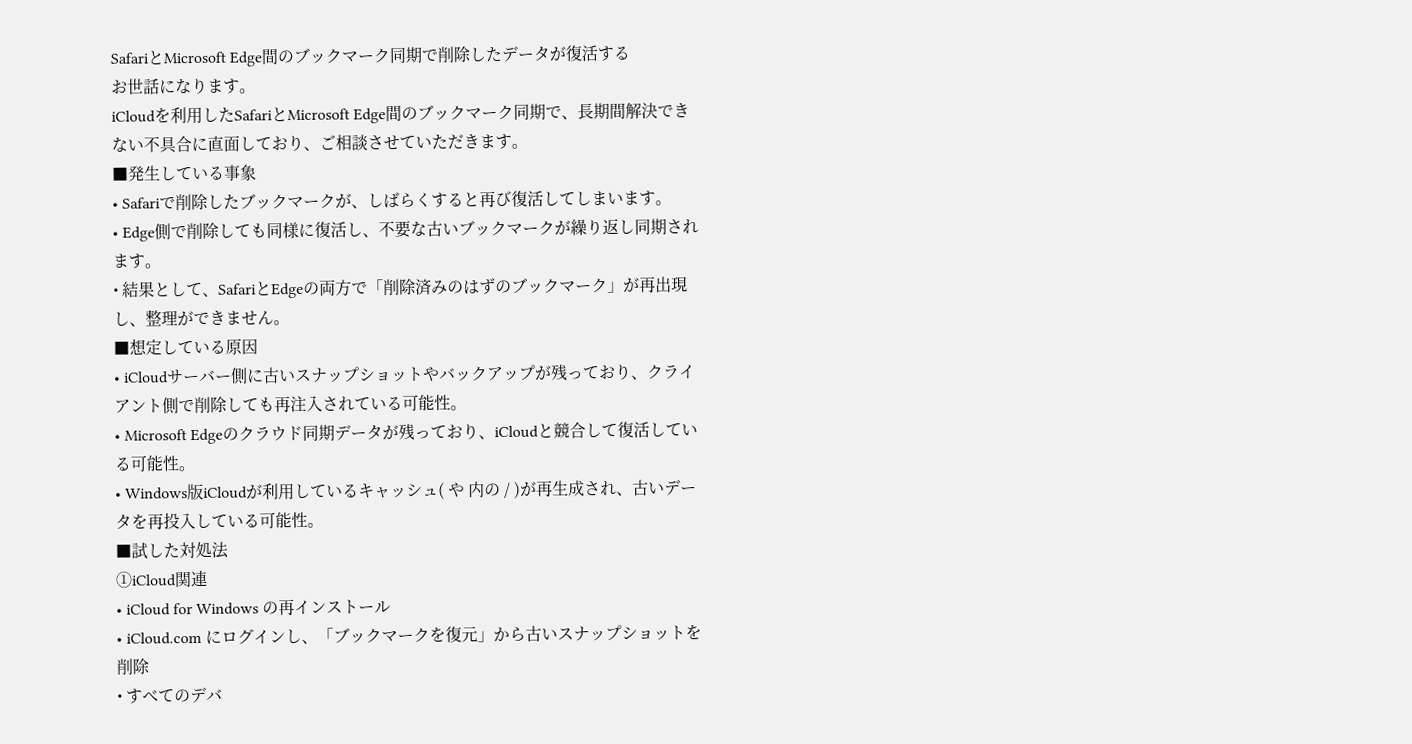SafariとMicrosoft Edge間のブックマーク同期で削除したデータが復活する
お世話になります。
iCloudを利用したSafariとMicrosoft Edge間のブックマーク同期で、長期間解決できない不具合に直面しており、ご相談させていただきます。
■発生している事象
• Safariで削除したブックマークが、しばらくすると再び復活してしまいます。
• Edge側で削除しても同様に復活し、不要な古いブックマークが繰り返し同期されます。
• 結果として、SafariとEdgeの両方で「削除済みのはずのブックマーク」が再出現し、整理ができません。
■想定している原因
• iCloudサーバー側に古いスナップショットやバックアップが残っており、クライアント側で削除しても再注入されている可能性。
• Microsoft Edgeのクラウド同期データが残っており、iCloudと競合して復活している可能性。
• Windows版iCloudが利用しているキャッシュ( や 内の / )が再生成され、古いデータを再投入している可能性。
■試した対処法
①iCloud関連
• iCloud for Windows の再インストール
• iCloud.com にログインし、「ブックマークを復元」から古いスナップショットを削除
• すべてのデバ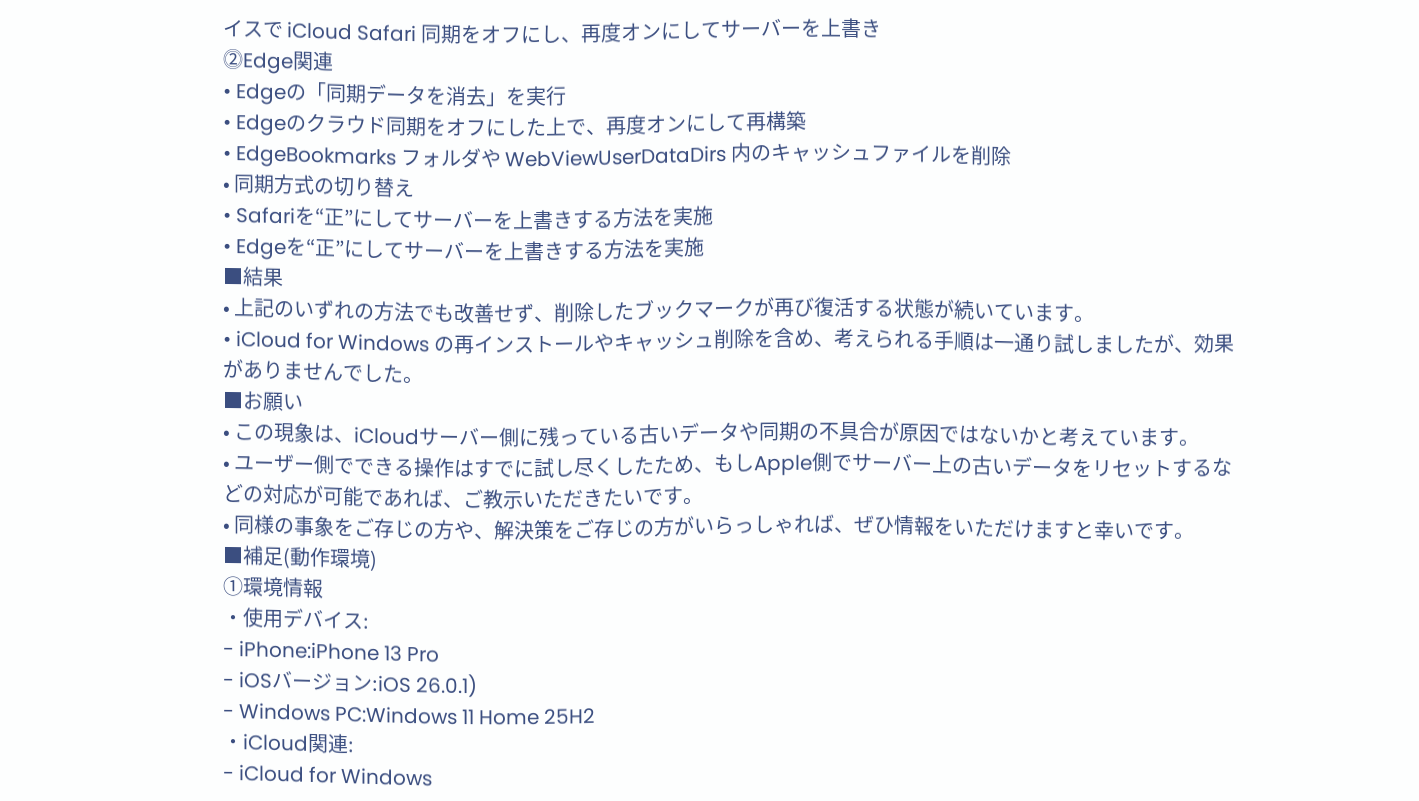イスで iCloud Safari 同期をオフにし、再度オンにしてサーバーを上書き
⓶Edge関連
• Edgeの「同期データを消去」を実行
• Edgeのクラウド同期をオフにした上で、再度オンにして再構築
• EdgeBookmarks フォルダや WebViewUserDataDirs 内のキャッシュファイルを削除
• 同期方式の切り替え
• Safariを“正”にしてサーバーを上書きする方法を実施
• Edgeを“正”にしてサーバーを上書きする方法を実施
■結果
• 上記のいずれの方法でも改善せず、削除したブックマークが再び復活する状態が続いています。
• iCloud for Windows の再インストールやキャッシュ削除を含め、考えられる手順は一通り試しましたが、効果がありませんでした。
■お願い
• この現象は、iCloudサーバー側に残っている古いデータや同期の不具合が原因ではないかと考えています。
• ユーザー側でできる操作はすでに試し尽くしたため、もしApple側でサーバー上の古いデータをリセットするなどの対応が可能であれば、ご教示いただきたいです。
• 同様の事象をご存じの方や、解決策をご存じの方がいらっしゃれば、ぜひ情報をいただけますと幸いです。
■補足(動作環境)
①環境情報
・使用デバイス:
- iPhone:iPhone 13 Pro
- iOSバージョン:iOS 26.0.1)
- Windows PC:Windows 11 Home 25H2
・iCloud関連:
- iCloud for Windows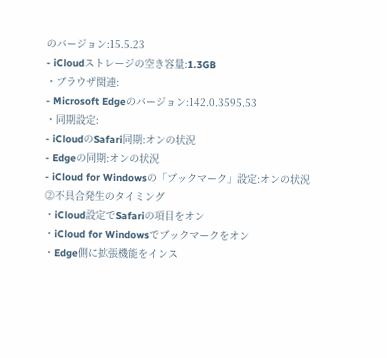のバージョン:15.5.23
- iCloudストレージの空き容量:1.3GB
・ブラウザ関連:
- Microsoft Edgeのバージョン:142.0.3595.53
・同期設定:
- iCloudのSafari同期:オンの状況
- Edgeの同期:オンの状況
- iCloud for Windowsの「ブックマーク」設定:オンの状況
⓶不具合発生のタイミング
・iCloud設定でSafariの項目をオン
・iCloud for Windowsでブックマークをオン
・Edge側に拡張機能をインス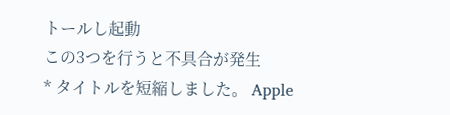トールし起動
この3つを行うと不具合が発生
* タイトルを短縮しました。 Apple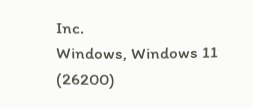Inc.
Windows, Windows 11 (26200)